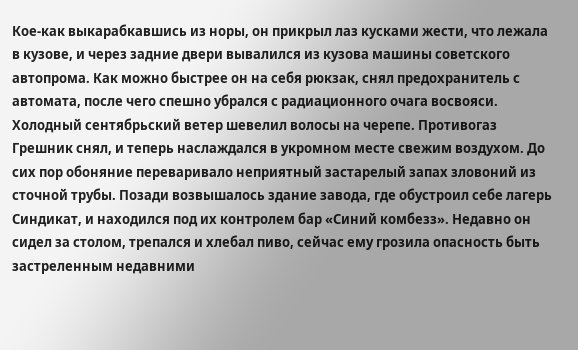Кое-как выкарабкавшись из норы, он прикрыл лаз кусками жести, что лежала в кузове, и через задние двери вывалился из кузова машины советского автопрома. Как можно быстрее он на себя рюкзак, снял предохранитель с автомата, после чего спешно убрался с радиационного очага восвояси.
Холодный сентябрьский ветер шевелил волосы на черепе. Противогаз Грешник снял, и теперь наслаждался в укромном месте свежим воздухом. До сих пор обоняние переваривало неприятный застарелый запах зловоний из сточной трубы. Позади возвышалось здание завода, где обустроил себе лагерь Синдикат, и находился под их контролем бар «Синий комбезз». Недавно он сидел за столом, трепался и хлебал пиво, сейчас ему грозила опасность быть застреленным недавними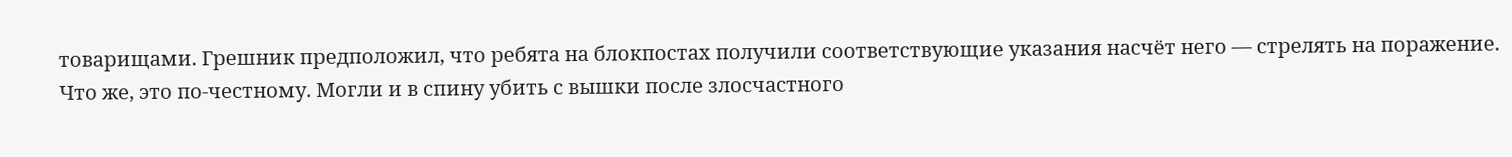товарищами. Грешник предположил, что ребята на блокпостах получили соответствующие указания насчёт него — стрелять на поражение. Что же, это по-честному. Могли и в спину убить с вышки после злосчастного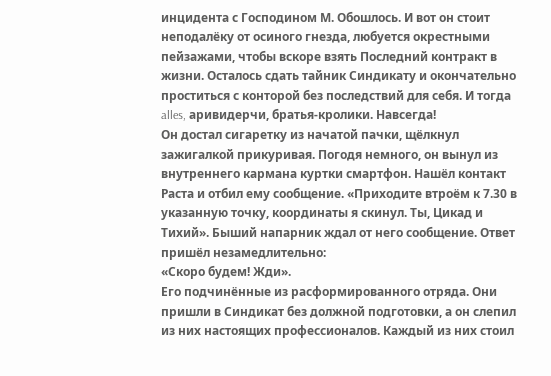инцидента с Господином М. Обошлось. И вот он стоит неподалёку от осиного гнезда, любуется окрестными пейзажами, чтобы вскоре взять Последний контракт в жизни. Осталось сдать тайник Синдикату и окончательно проститься с конторой без последствий для себя. И тогда alles, аривидерчи, братья-кролики. Навсегда!
Он достал сигаретку из начатой пачки, щёлкнул зажигалкой прикуривая. Погодя немного, он вынул из внутреннего кармана куртки смартфон. Нашёл контакт Раста и отбил ему сообщение. «Приходите втроём к 7.30 в указанную точку, координаты я скинул. Ты, Цикад и Тихий». Быший напарник ждал от него сообщение. Ответ пришёл незамедлительно:
«Скоро будем! Жди».
Его подчинённые из расформированного отряда. Они пришли в Синдикат без должной подготовки, а он слепил из них настоящих профессионалов. Каждый из них стоил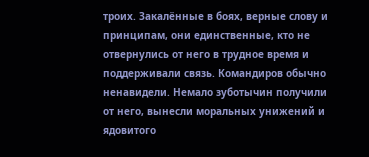троих. Закалённые в боях, верные слову и принципам, они единственные, кто не отвернулись от него в трудное время и поддерживали связь. Командиров обычно ненавидели. Немало зуботычин получили от него, вынесли моральных унижений и ядовитого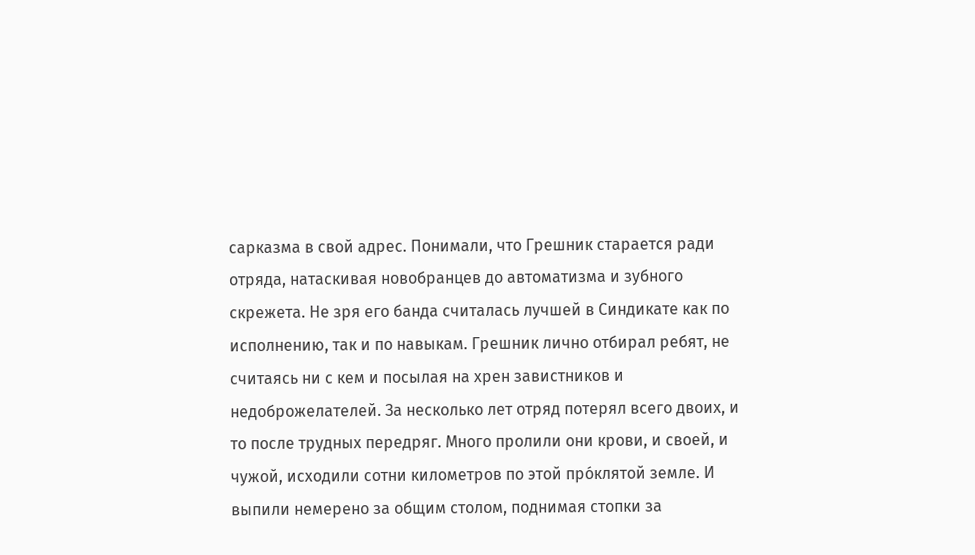сарказма в свой адрес. Понимали, что Грешник старается ради отряда, натаскивая новобранцев до автоматизма и зубного скрежета. Не зря его банда считалась лучшей в Синдикате как по исполнению, так и по навыкам. Грешник лично отбирал ребят, не считаясь ни с кем и посылая на хрен завистников и недоброжелателей. За несколько лет отряд потерял всего двоих, и то после трудных передряг. Много пролили они крови, и своей, и чужой, исходили сотни километров по этой про́клятой земле. И выпили немерено за общим столом, поднимая стопки за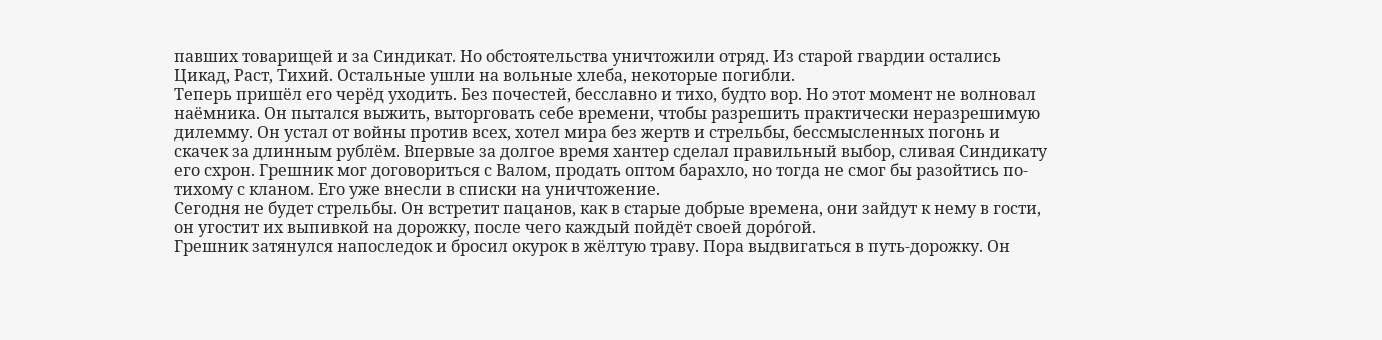павших товарищей и за Синдикат. Но обстоятельства уничтожили отряд. Из старой гвардии остались Цикад, Раст, Тихий. Остальные ушли на вольные хлеба, некоторые погибли.
Теперь пришёл его черёд уходить. Без почестей, бесславно и тихо, будто вор. Но этот момент не волновал наёмника. Он пытался выжить, выторговать себе времени, чтобы разрешить практически неразрешимую дилемму. Он устал от войны против всех, хотел мира без жертв и стрельбы, бессмысленных погонь и скачек за длинным рублём. Впервые за долгое время хантер сделал правильный выбор, сливая Синдикату его схрон. Грешник мог договориться с Валом, продать оптом барахло, но тогда не смог бы разойтись по-тихому с кланом. Его уже внесли в списки на уничтожение.
Сегодня не будет стрельбы. Он встретит пацанов, как в старые добрые времена, они зайдут к нему в гости, он угостит их выпивкой на дорожку, после чего каждый пойдёт своей доро́гой.
Грешник затянулся напоследок и бросил окурок в жёлтую траву. Пора выдвигаться в путь-дорожку. Он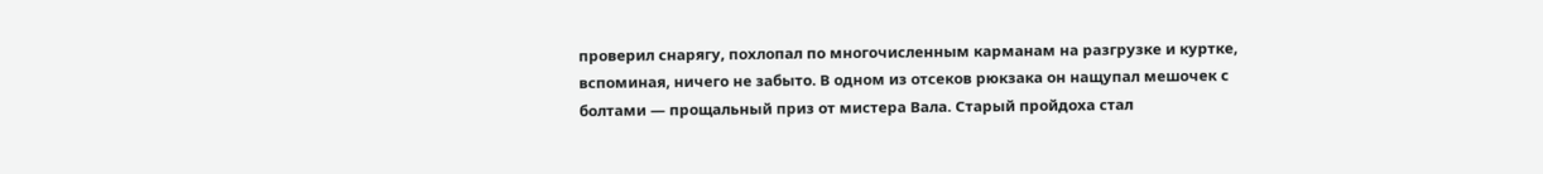проверил снарягу, похлопал по многочисленным карманам на разгрузке и куртке, вспоминая, ничего не забыто. В одном из отсеков рюкзака он нащупал мешочек с болтами — прощальный приз от мистера Вала. Старый пройдоха стал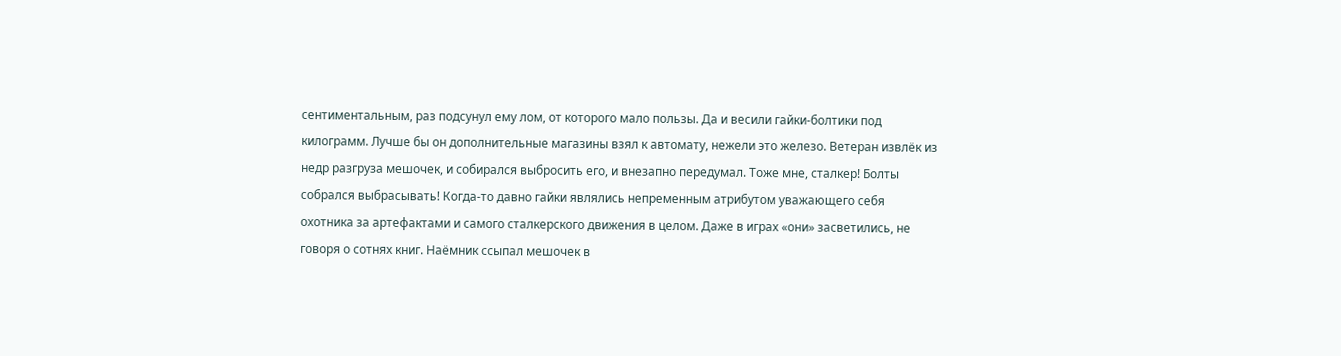сентиментальным, раз подсунул ему лом, от которого мало пользы. Да и весили гайки-болтики под килограмм. Лучше бы он дополнительные магазины взял к автомату, нежели это железо. Ветеран извлёк из недр разгруза мешочек, и собирался выбросить его, и внезапно передумал. Тоже мне, сталкер! Болты собрался выбрасывать! Когда-то давно гайки являлись непременным атрибутом уважающего себя охотника за артефактами и самого сталкерского движения в целом. Даже в играх «они» засветились, не говоря о сотнях книг. Наёмник ссыпал мешочек в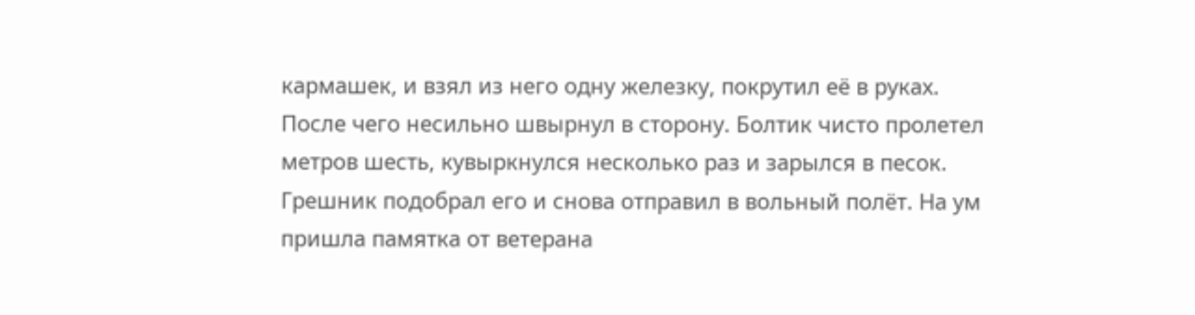кармашек, и взял из него одну железку, покрутил её в руках. После чего несильно швырнул в сторону. Болтик чисто пролетел метров шесть, кувыркнулся несколько раз и зарылся в песок. Грешник подобрал его и снова отправил в вольный полёт. На ум пришла памятка от ветерана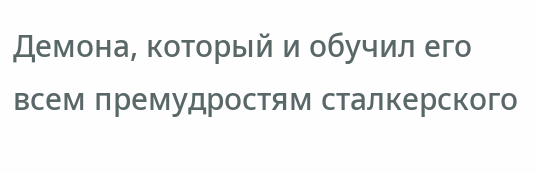Демона, который и обучил его всем премудростям сталкерского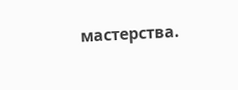мастерства.